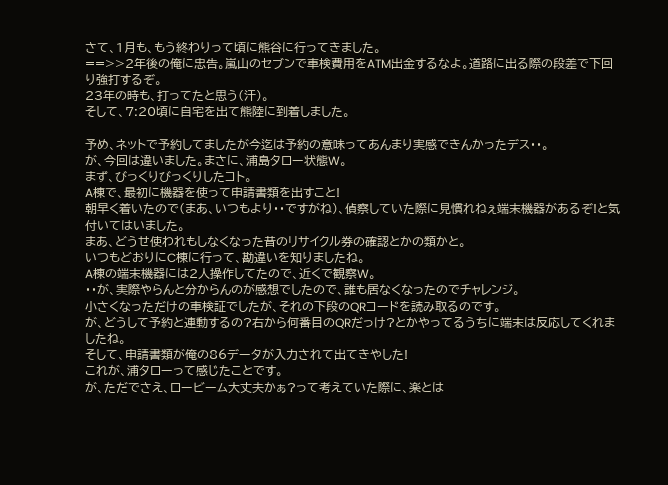さて、1月も、もう終わりって頃に熊谷に行ってきました。
==>>2年後の俺に忠告。嵐山のセブンで車検費用をATM出金するなよ。道路に出る際の段差で下回り強打するぞ。
23年の時も、打ってたと思う(汗)。
そして、7:20頃に自宅を出て熊陸に到着しました。

予め、ネットで予約してましたが今迄は予約の意味ってあんまり実感できんかったデス・・。
が、今回は違いました。まさに、浦島タロー状態W。
まず、びっくりびっくりしたコト。
A棟で、最初に機器を使って申請書類を出すこと!
朝早く着いたので(まあ、いつもより・・ですがね)、偵察していた際に見慣れねぇ端末機器があるぞ!と気付いてはいました。
まあ、どうせ使われもしなくなった昔のリサイクル券の確認とかの類かと。
いつもどおりにC棟に行って、勘違いを知りましたね。
A棟の端末機器には2人操作してたので、近くで観察W。
・・が、実際やらんと分からんのが感想でしたので、誰も居なくなったのでチャレンジ。
小さくなっただけの車検証でしたが、それの下段のQRコードを読み取るのです。
が、どうして予約と連動するの?右から何番目のQRだっけ?とかやってるうちに端末は反応してくれましたね。
そして、申請書類が俺の86データが入力されて出てきやした!
これが、浦タローって感じたことです。
が、ただでさえ、ロービーム大丈夫かぁ?って考えていた際に、楽とは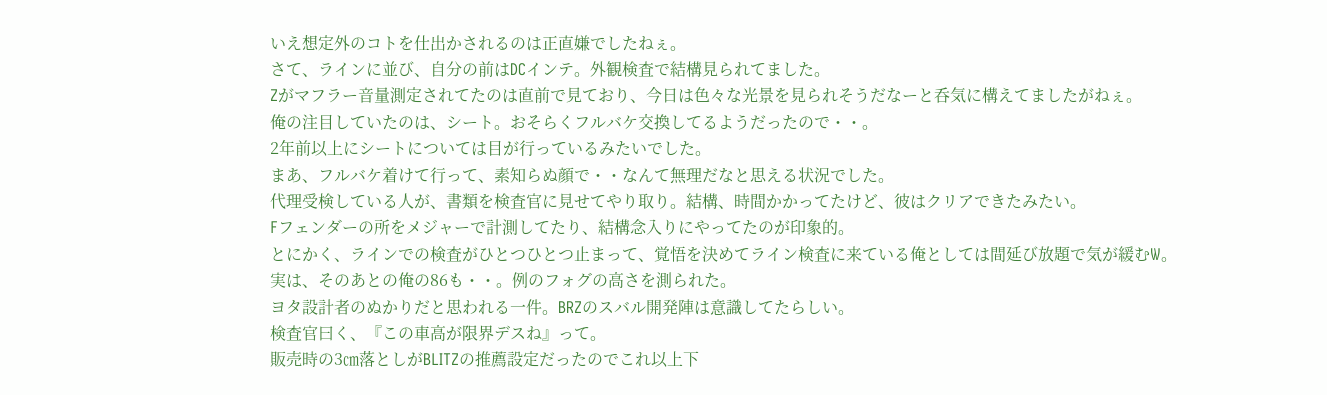いえ想定外のコトを仕出かされるのは正直嫌でしたねぇ。
さて、ラインに並び、自分の前はDCインテ。外観検査で結構見られてました。
Zがマフラー音量測定されてたのは直前で見ており、今日は色々な光景を見られそうだなーと呑気に構えてましたがねぇ。
俺の注目していたのは、シート。おそらくフルバケ交換してるようだったので・・。
2年前以上にシートについては目が行っているみたいでした。
まあ、フルバケ着けて行って、素知らぬ顔で・・なんて無理だなと思える状況でした。
代理受検している人が、書類を検査官に見せてやり取り。結構、時間かかってたけど、彼はクリアできたみたい。
Fフェンダーの所をメジャーで計測してたり、結構念入りにやってたのが印象的。
とにかく、ラインでの検査がひとつひとつ止まって、覚悟を決めてライン検査に来ている俺としては間延び放題で気が緩むW。
実は、そのあとの俺の86も・・。例のフォグの高さを測られた。
ヨタ設計者のぬかりだと思われる一件。BRZのスバル開発陣は意識してたらしい。
検査官曰く、『この車高が限界デスね』って。
販売時の3㎝落としがBLITZの推薦設定だったのでこれ以上下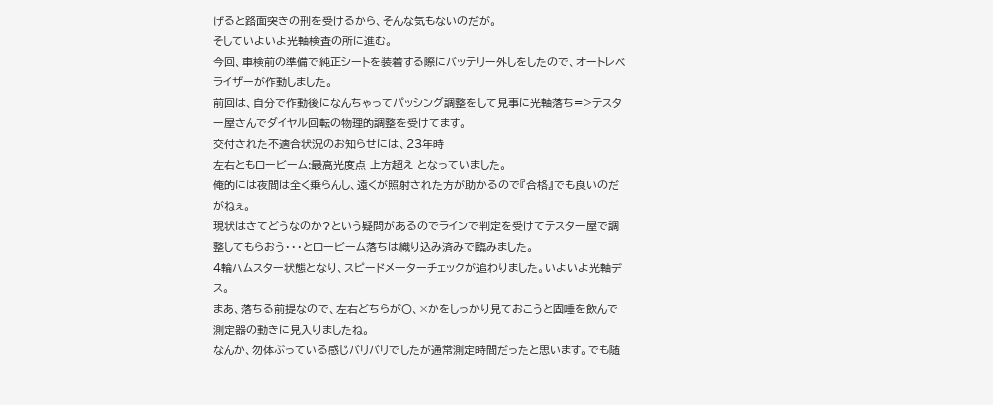げると路面突きの刑を受けるから、そんな気もないのだが。
そしていよいよ光軸検査の所に進む。
今回、車検前の準備で純正シートを装着する際にバッテリー外しをしたので、オートレベライザーが作動しました。
前回は、自分で作動後になんちゃってパッシング調整をして見事に光軸落ち=>テスター屋さんでダイヤル回転の物理的調整を受けてます。
交付された不適合状況のお知らせには、23年時
左右ともロービーム:最高光度点 上方超え となっていました。
俺的には夜間は全く乗らんし、遠くが照射された方が助かるので『合格』でも良いのだがねぇ。
現状はさてどうなのか?という疑問があるのでラインで判定を受けてテスター屋で調整してもらおう・・・とロービーム落ちは織り込み済みで臨みました。
4輪ハムスター状態となり、スピードメーターチェックが追わりました。いよいよ光軸デス。
まあ、落ちる前提なので、左右どちらが〇、×かをしっかり見ておこうと固唾を飲んで測定器の動きに見入りましたね。
なんか、勿体ぶっている感じバリバリでしたが通常測定時間だったと思います。でも随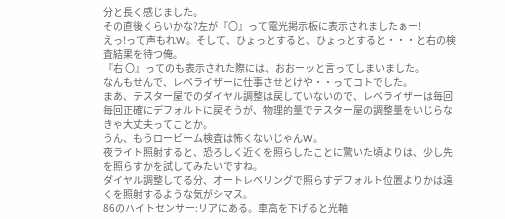分と長く感じました。
その直後くらいかな?左が『〇』って電光掲示板に表示されましたぁー!
えっ!って声もれW。そして、ひょっとすると、ひょっとすると・・・と右の検査結果を待つ俺。
『右 〇』ってのも表示された際には、おおーッと言ってしまいました。
なんもせんで、レベライザーに仕事させとけや・・ってコトでした。
まあ、テスター屋でのダイヤル調整は戻していないので、レベライザーは毎回毎回正確にデフォルトに戻そうが、物理的量でテスター屋の調整量をいじらなきゃ大丈夫ってことか。
うん、もうロービーム検査は怖くないじゃんW。
夜ライト照射すると、恐ろしく近くを照らしたことに驚いた頃よりは、少し先を照らすかを試してみたいですね。
ダイヤル調整してる分、オートレベリングで照らすデフォルト位置よりかは遠くを照射するような気がシマス。
86のハイトセンサー:リアにある。車高を下げると光軸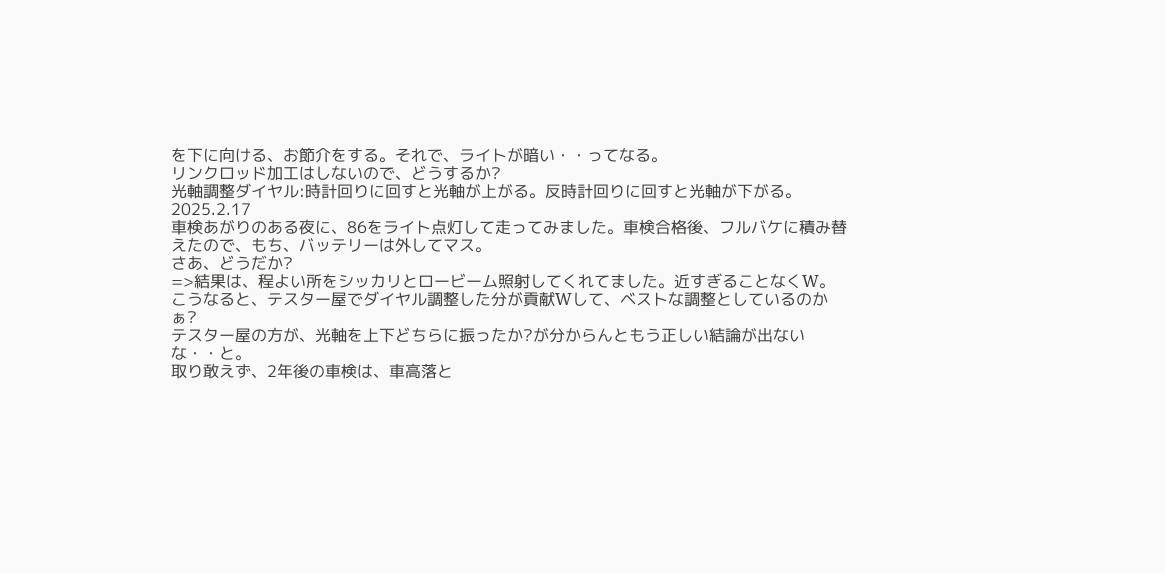を下に向ける、お節介をする。それで、ライトが暗い・・ってなる。
リンクロッド加工はしないので、どうするか?
光軸調整ダイヤル:時計回りに回すと光軸が上がる。反時計回りに回すと光軸が下がる。
2025.2.17
車検あがりのある夜に、86をライト点灯して走ってみました。車検合格後、フルバケに積み替えたので、もち、バッテリーは外してマス。
さあ、どうだか?
=>結果は、程よい所をシッカリとロービーム照射してくれてました。近すぎることなくW。
こうなると、テスター屋でダイヤル調整した分が貢献Wして、ベストな調整としているのかぁ?
テスター屋の方が、光軸を上下どちらに振ったか?が分からんともう正しい結論が出ないな・・と。
取り敢えず、2年後の車検は、車高落と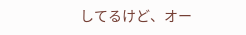してるけど、オー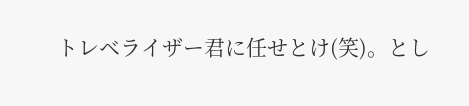トレベライザー君に任せとけ(笑)。とし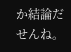か結論だせんね。